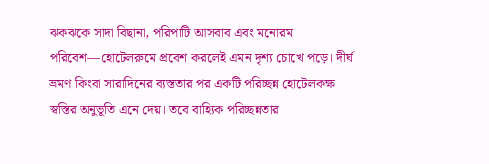ঝকঝকে সাদা বিছানা, পরিপাটি আসবাব এবং মনোরম পরিবেশ—হোটেলরুমে প্রবেশ করলেই এমন দৃশ্য চোখে পড়ে। দীর্ঘ ভ্রমণ কিংবা সারাদিনের ব্যস্ততার পর একটি পরিচ্ছন্ন হোটেলকক্ষ স্বস্তির অনুভূতি এনে দেয়। তবে বাহ্যিক পরিচ্ছন্নতার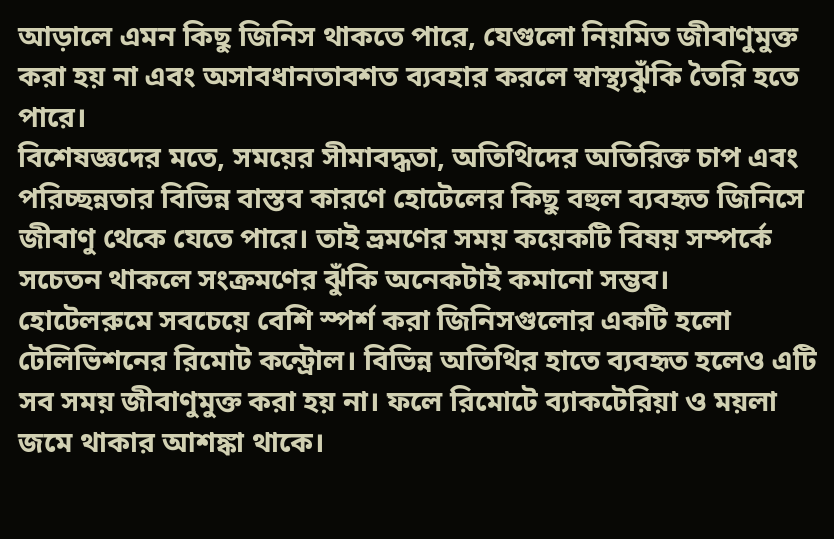আড়ালে এমন কিছু জিনিস থাকতে পারে, যেগুলো নিয়মিত জীবাণুমুক্ত করা হয় না এবং অসাবধানতাবশত ব্যবহার করলে স্বাস্থ্যঝুঁকি তৈরি হতে পারে।
বিশেষজ্ঞদের মতে, সময়ের সীমাবদ্ধতা, অতিথিদের অতিরিক্ত চাপ এবং পরিচ্ছন্নতার বিভিন্ন বাস্তব কারণে হোটেলের কিছু বহুল ব্যবহৃত জিনিসে জীবাণু থেকে যেতে পারে। তাই ভ্রমণের সময় কয়েকটি বিষয় সম্পর্কে সচেতন থাকলে সংক্রমণের ঝুঁকি অনেকটাই কমানো সম্ভব।
হোটেলরুমে সবচেয়ে বেশি স্পর্শ করা জিনিসগুলোর একটি হলো টেলিভিশনের রিমোট কন্ট্রোল। বিভিন্ন অতিথির হাতে ব্যবহৃত হলেও এটি সব সময় জীবাণুমুক্ত করা হয় না। ফলে রিমোটে ব্যাকটেরিয়া ও ময়লা জমে থাকার আশঙ্কা থাকে।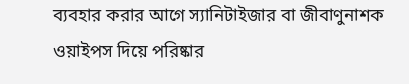ব্যবহার করার আগে স্যানিটাইজার বা জীবাণুনাশক ওয়াইপস দিয়ে পরিষ্কার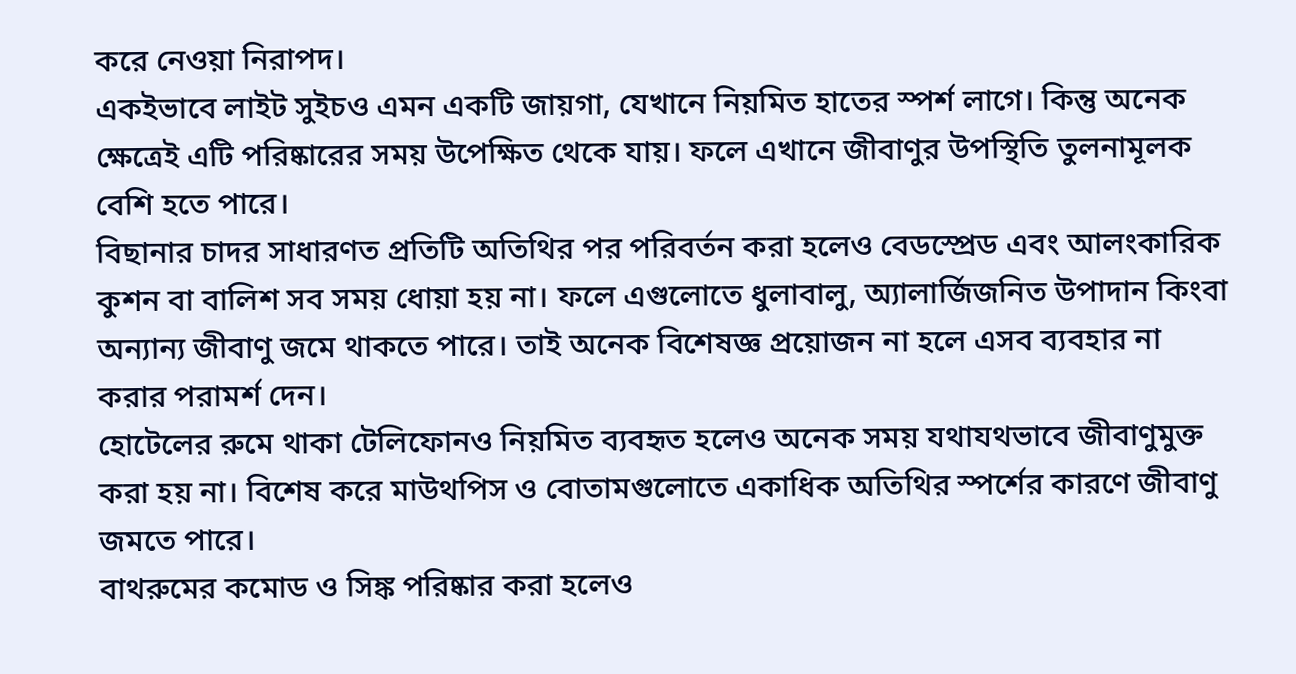করে নেওয়া নিরাপদ।
একইভাবে লাইট সুইচও এমন একটি জায়গা, যেখানে নিয়মিত হাতের স্পর্শ লাগে। কিন্তু অনেক ক্ষেত্রেই এটি পরিষ্কারের সময় উপেক্ষিত থেকে যায়। ফলে এখানে জীবাণুর উপস্থিতি তুলনামূলক বেশি হতে পারে।
বিছানার চাদর সাধারণত প্রতিটি অতিথির পর পরিবর্তন করা হলেও বেডস্প্রেড এবং আলংকারিক কুশন বা বালিশ সব সময় ধোয়া হয় না। ফলে এগুলোতে ধুলাবালু, অ্যালার্জিজনিত উপাদান কিংবা অন্যান্য জীবাণু জমে থাকতে পারে। তাই অনেক বিশেষজ্ঞ প্রয়োজন না হলে এসব ব্যবহার না করার পরামর্শ দেন।
হোটেলের রুমে থাকা টেলিফোনও নিয়মিত ব্যবহৃত হলেও অনেক সময় যথাযথভাবে জীবাণুমুক্ত করা হয় না। বিশেষ করে মাউথপিস ও বোতামগুলোতে একাধিক অতিথির স্পর্শের কারণে জীবাণু জমতে পারে।
বাথরুমের কমোড ও সিঙ্ক পরিষ্কার করা হলেও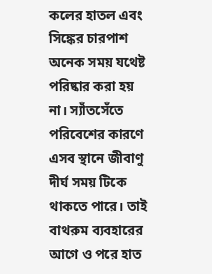কলের হাতল এবং সিঙ্কের চারপাশ অনেক সময় যথেষ্ট পরিষ্কার করা হয় না। স্যাঁতসেঁতে পরিবেশের কারণে এসব স্থানে জীবাণু দীর্ঘ সময় টিকে থাকতে পারে। তাই বাথরুম ব্যবহারের আগে ও পরে হাত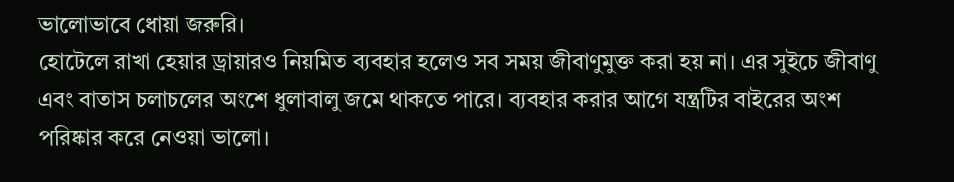ভালোভাবে ধোয়া জরুরি।
হোটেলে রাখা হেয়ার ড্রায়ারও নিয়মিত ব্যবহার হলেও সব সময় জীবাণুমুক্ত করা হয় না। এর সুইচে জীবাণু এবং বাতাস চলাচলের অংশে ধুলাবালু জমে থাকতে পারে। ব্যবহার করার আগে যন্ত্রটির বাইরের অংশ পরিষ্কার করে নেওয়া ভালো।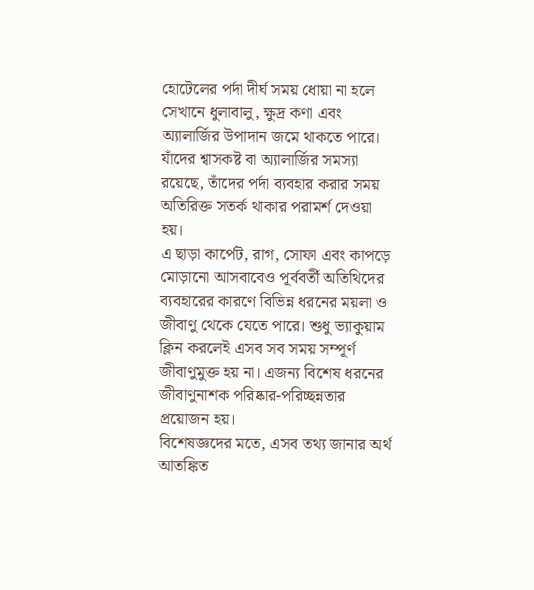হোটেলের পর্দা দীর্ঘ সময় ধোয়া না হলে সেখানে ধুলাবালু, ক্ষুদ্র কণা এবং অ্যালার্জির উপাদান জমে থাকতে পারে। যাঁদের শ্বাসকষ্ট বা অ্যালার্জির সমস্যা রয়েছে, তাঁদের পর্দা ব্যবহার করার সময় অতিরিক্ত সতর্ক থাকার পরামর্শ দেওয়া হয়।
এ ছাড়া কার্পেট, রাগ, সোফা এবং কাপড়ে মোড়ানো আসবাবেও পূর্ববর্তী অতিথিদের ব্যবহারের কারণে বিভিন্ন ধরনের ময়লা ও জীবাণু থেকে যেতে পারে। শুধু ভ্যাকুয়াম ক্লিন করলেই এসব সব সময় সম্পূর্ণ জীবাণুমুক্ত হয় না। এজন্য বিশেষ ধরনের জীবাণুনাশক পরিষ্কার-পরিচ্ছন্নতার প্রয়োজন হয়।
বিশেষজ্ঞদের মতে, এসব তথ্য জানার অর্থ আতঙ্কিত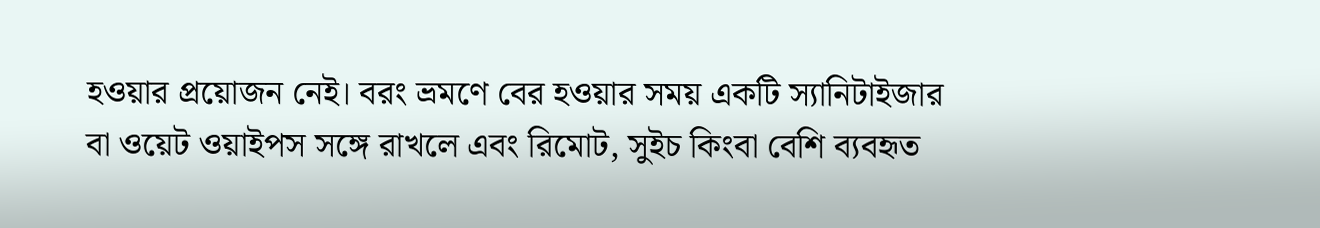হওয়ার প্রয়োজন নেই। বরং ভ্রমণে বের হওয়ার সময় একটি স্যানিটাইজার বা ওয়েট ওয়াইপস সঙ্গে রাখলে এবং রিমোট, সুইচ কিংবা বেশি ব্যবহৃত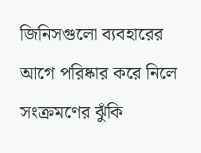জিনিসগুলো ব্যবহারের আগে পরিষ্কার করে নিলে সংক্রমণের ঝুঁকি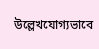উল্লেখযোগ্যভাবে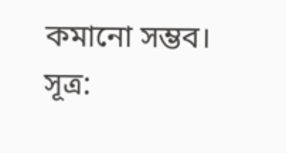কমানো সম্ভব।
সূত্র: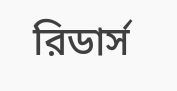রিডার্স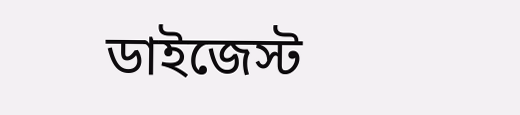ডাইজেস্ট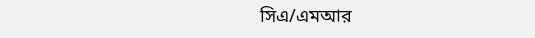সিএ/এমআর